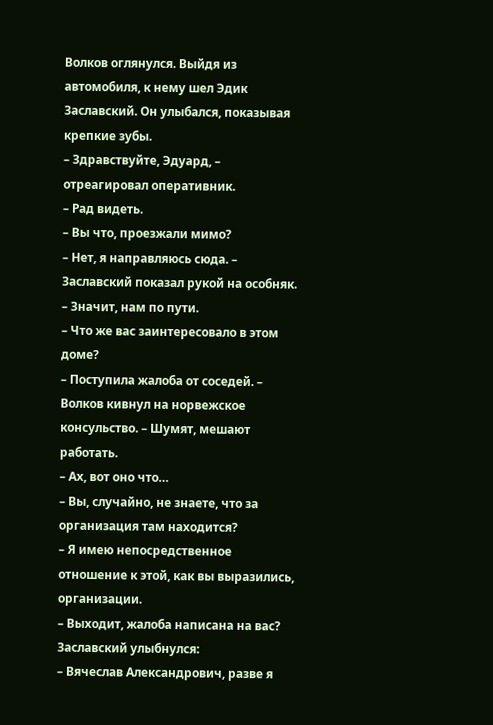Волков оглянулся. Выйдя из автомобиля, к нему шел Эдик Заславский. Он улыбался, показывая крепкие зубы.
– Здравствуйте, Эдуард, – отреагировал оперативник.
– Рад видеть.
– Вы что, проезжали мимо?
– Нет, я направляюсь сюда. – Заславский показал рукой на особняк.
– Значит, нам по пути.
– Что же вас заинтересовало в этом доме?
– Поступила жалоба от соседей. – Волков кивнул на норвежское консульство. – Шумят, мешают работать.
– Ах, вот оно что…
– Вы, случайно, не знаете, что за организация там находится?
– Я имею непосредственное отношение к этой, как вы выразились, организации.
– Выходит, жалоба написана на вас?
Заславский улыбнулся:
– Вячеслав Александрович, разве я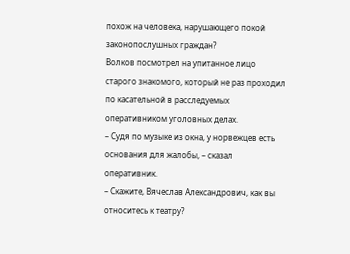похож на человека, нарушающего покой законопослушных граждан?
Волков посмотрел на упитанное лицо старого знакомого, который не раз проходил по касательной в расследуемых оперативником уголовных делах.
– Судя по музыке из окна, у норвежцев есть основания для жалобы, – сказал оперативник.
– Скажите, Вячеслав Александрович, как вы относитесь к театру?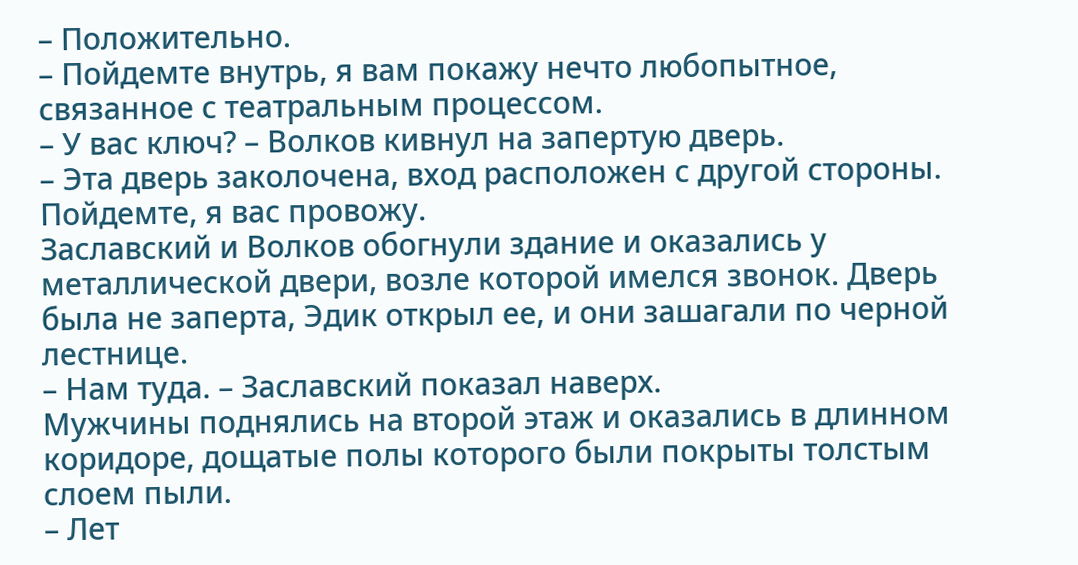– Положительно.
– Пойдемте внутрь, я вам покажу нечто любопытное, связанное с театральным процессом.
– У вас ключ? – Волков кивнул на запертую дверь.
– Эта дверь заколочена, вход расположен с другой стороны. Пойдемте, я вас провожу.
Заславский и Волков обогнули здание и оказались у металлической двери, возле которой имелся звонок. Дверь была не заперта, Эдик открыл ее, и они зашагали по черной лестнице.
– Нам туда. – Заславский показал наверх.
Мужчины поднялись на второй этаж и оказались в длинном коридоре, дощатые полы которого были покрыты толстым слоем пыли.
– Лет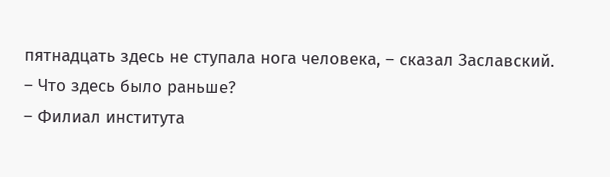пятнадцать здесь не ступала нога человека, – сказал Заславский.
– Что здесь было раньше?
– Филиал института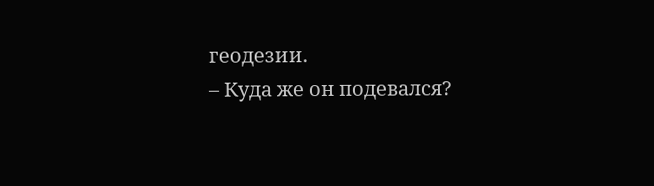геодезии.
– Куда же он подевался?